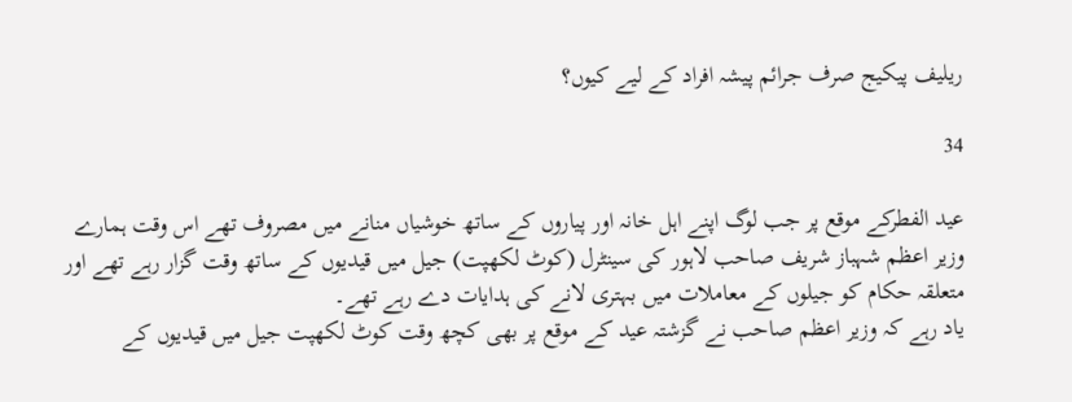ریلیف پیکیج صرف جرائم پیشہ افراد کے لیے کیوں؟

34

عید الفطرکے موقع پر جب لوگ اپنے اہل خانہ اور پیاروں کے ساتھ خوشیاں منانے میں مصروف تھے اس وقت ہمارے وزیر اعظم شہباز شریف صاحب لاہور کی سینٹرل (کوٹ لکھپت) جیل میں قیدیوں کے ساتھ وقت گزار رہے تھے اور متعلقہ حکام کو جیلوں کے معاملات میں بہتری لانے کی ہدایات دے رہے تھے۔
یاد رہے کہ وزیر اعظم صاحب نے گزشتہ عید کے موقع پر بھی کچھ وقت کوٹ لکھپت جیل میں قیدیوں کے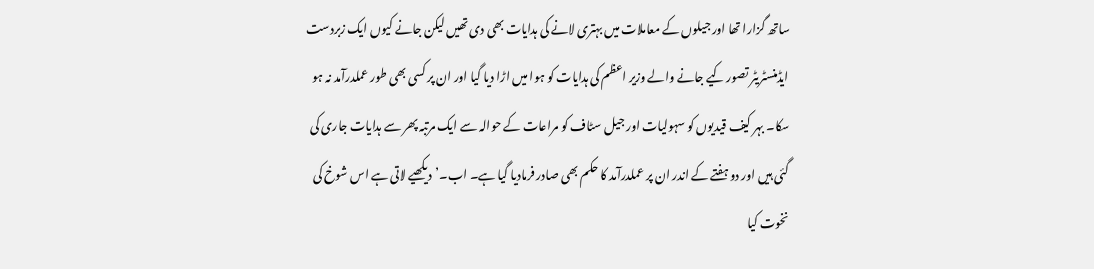ساتھ گزارا تھا اور جیلوں کے معاملات میں بہتری لانے کی ہدایات بھی دی تھیں لیکن جانے کیوں ایک زبردست ایڈمنسٹریٹر تصور کیے جانے والے وزیر اعظم کی ہدایات کو ہوا میں اڑا دیا گیا اور ان پر کسی بھی طور عملدرآمد نہ ہو سکا۔ بہر کیف قیدیوں کو سہولیات اور جیل سٹاف کو مراعات کے حوالہ سے ایک مرتبہ پھر سے ہدایات جاری کی گئی ہیں اور دو ہفتے کے اندر ان پر عملدرآمد کا حکم بھی صادر فرمادیا گیا ہے۔ اب۔’دیکھیے لاتی ہے اس شوخ کی نخوت کیا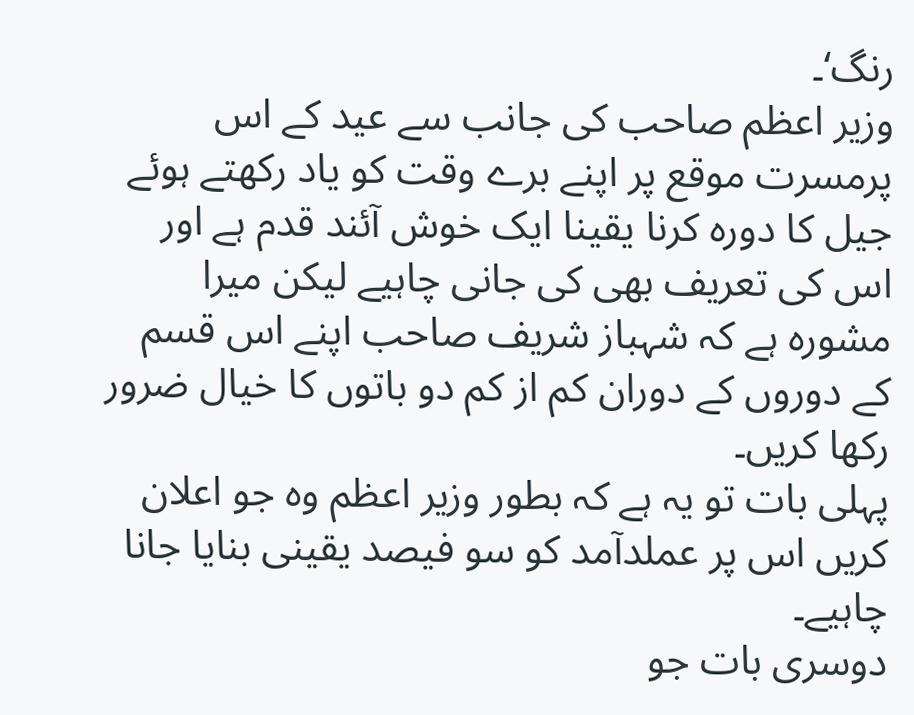رنگ‘۔
وزیر اعظم صاحب کی جانب سے عید کے اس پرمسرت موقع پر اپنے برے وقت کو یاد رکھتے ہوئے جیل کا دورہ کرنا یقینا ایک خوش آئند قدم ہے اور اس کی تعریف بھی کی جانی چاہیے لیکن میرا مشورہ ہے کہ شہباز شریف صاحب اپنے اس قسم کے دوروں کے دوران کم از کم دو باتوں کا خیال ضرور رکھا کریں۔
پہلی بات تو یہ ہے کہ بطور وزیر اعظم وہ جو اعلان کریں اس پر عملدآمد کو سو فیصد یقینی بنایا جانا چاہیے۔
دوسری بات جو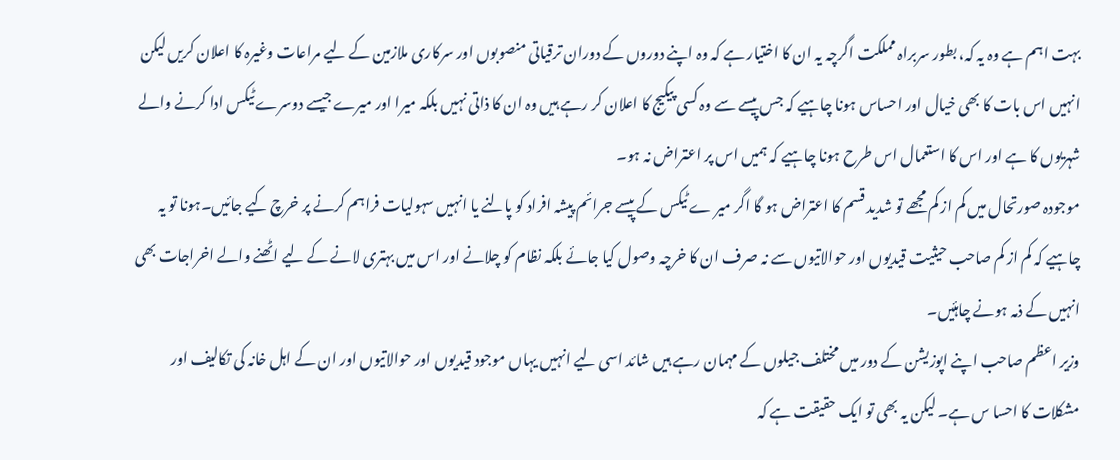بہت اہم ہے وہ یہ کہ، بطور سربراہ مملکت اگرچہ یہ ان کا اختیار ہے کہ وہ اپنے دوروں کے دوران ترقیاتی منصوبوں اور سرکاری ملازمین کے لیے مراعات وغیرہ کا اعلان کریں لیکن انہیں اس بات کا بھی خیال اور احساس ہونا چاہیے کہ جس پیسے سے وہ کسی پیکیج کا اعلان کر رہے ہیں وہ ان کا ذاتی نہیں بلکہ میرا اور میرے جیسے دوسرے ٹیکس ادا کرنے والے شہریوں کا ہے اور اس کا استعمال اس طرح ہونا چاہیے کہ ہمیں اس پر اعتراض نہ ہو۔
موجودہ صورتحال میں کم از کم مجھے تو شدید قسم کا اعتراض ہو گا اگر میر ے ٹیکس کے پیسے جرائم پیشہ افراد کو پالنے یا انہیں سہولیات فراہم کرنے پر خرچ کیے جائیں۔ہونا تو یہ چاہیے کہ کم از کم صاحب حیثیت قیدیوں اور حوالاتیوں سے نہ صرف ان کا خرچہ وصول کیا جائے بلکہ نظام کو چلانے اور اس میں بہتری لانے کے لیے اٹھنے والے اخراجات بھی انہیں کے ذمہ ہونے چاہئیں۔
وزیر اعظم صاحب اپنے اپوزیشن کے دور میں مختلف جیلوں کے مہمان رہے ہیں شائد اسی لیے انہیں یہاں موجود قیدیوں اور حوالاتیوں اور ان کے اہل خانہ کی تکالیف اور مشکلات کا احسا س ہے۔ لیکن یہ بھی تو ایک حقیقت ہے کہ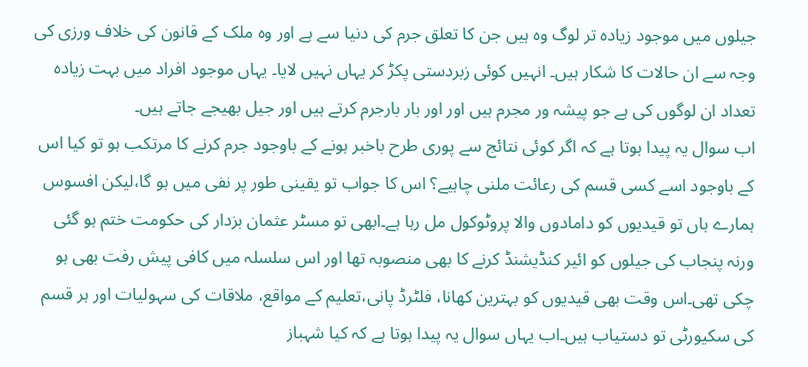جیلوں میں موجود زیادہ تر لوگ وہ ہیں جن کا تعلق جرم کی دنیا سے ہے اور وہ ملک کے قانون کی خلاف ورزی کی وجہ سے ان حالات کا شکار ہیں۔ انہیں کوئی زبردستی پکڑ کر یہاں نہیں لایا۔ یہاں موجود افراد میں بہت زیادہ تعداد ان لوگوں کی ہے جو پیشہ ور مجرم ہیں اور اور بار بارجرم کرتے ہیں اور جیل بھیجے جاتے ہیں۔
اب سوال یہ پیدا ہوتا ہے کہ اگر کوئی نتائج سے پوری طرح باخبر ہونے کے باوجود جرم کرنے کا مرتکب ہو تو کیا اس کے باوجود اسے کسی قسم کی رعائت ملنی چاہیے؟ اس کا جواب تو یقینی طور پر نفی میں ہو گا،لیکن افسوس ہمارے ہاں تو قیدیوں کو دامادوں والا پروٹوکول مل رہا ہے۔ابھی تو مسٹر عثمان بزدار کی حکومت ختم ہو گئی ورنہ پنجاب کی جیلوں کو ائیر کنڈیشنڈ کرنے کا بھی منصوبہ تھا اور اس سلسلہ میں کافی پیش رفت بھی ہو چکی تھی۔اس وقت بھی قیدیوں کو بہترین کھانا، فلٹرڈ پانی،تعلیم کے مواقع، ملاقات کی سہولیات اور ہر قسم کی سکیورٹی تو دستیاب ہیں۔اب یہاں سوال یہ پیدا ہوتا ہے کہ کیا شہباز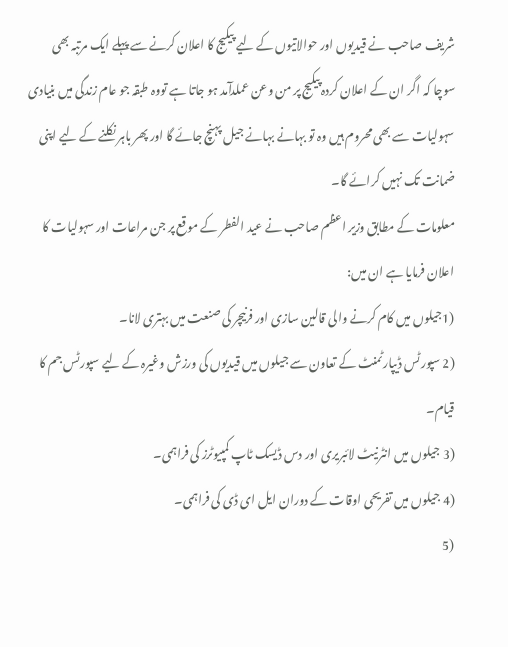شریف صاحب نے قیدیوں اور حوالاتیوں کے لیے پیکیج کا اعلان کرنے سے پہلے ایک مرتبہ بھی سوچا کہ اگر ان کے اعلان کردہ پیکیج پر من وعن عملدآمد ہو جاتا ہے تووہ طبقہ جو عام زندگی میں بنیادی سہولیات سے بھی محروم ہیں وہ تو بہانے بہانے جیل پہنچ جائے گا اور پھر باہر نکلنے کے لیے اپنی ضمانت تک نہیں کرائے گا۔
معلومات کے مطابق وزیر اعظم صاحب نے عید الفطر کے موقع پر جن مراعات اور سہولیات کا اعلان فرمایا ہے ان میں:
(1جیلوں میں کام کرنے والی قالین سازی اور فرنیچر کی صنعت میں بہتری لانا۔
(2 سپورٹس ڈیپارٹمنٹ کے تعاون سے جیلوں میں قیدیوں کی ورزش وغیرہ کے لیے سپورٹس جم کا قیام۔
(3 جیلوں میں انٹرنیٹ لائبریری اور دس ڈیسک ٹاپ کمپیوٹرز کی فراہمی۔
(4 جیلوں میں تفریحی اوقات کے دوران ایل ای ڈی کی فراہمی۔
(5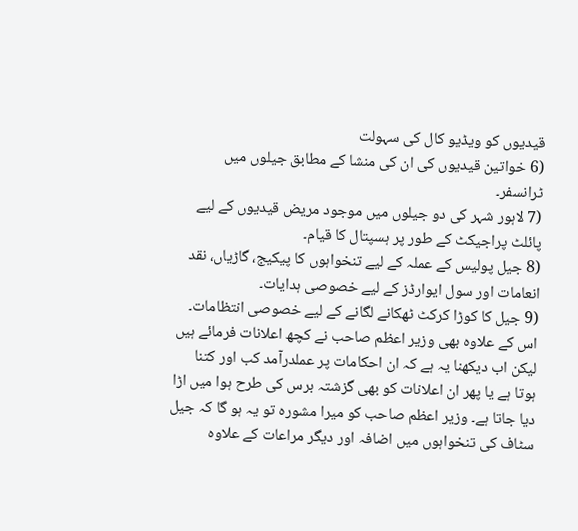قیدیوں کو ویڈیو کال کی سہولت
(6 خواتین قیدیوں کی ان کی منشا کے مطابق جیلوں میں ٹرانسفر۔
(7 لاہور شہر کی دو جیلوں میں موجود مریض قیدیوں کے لیے پائلٹ پراجیکٹ کے طور پر ہسپتال کا قیام۔
(8 جیل پولیس کے عملہ کے لیے تنخواہوں کا پیکیج، گاڑیاں، نقد انعامات اور سول ایوارڈز کے لیے خصوصی ہدایات۔
(9 جیل کا کوڑا کرکٹ ٹھکانے لگانے کے لیے خصوصی انتظامات۔
اس کے علاوہ بھی وزیر اعظم صاحب نے کچھ اعلانات فرمائے ہیں لیکن اب دیکھنا یہ ہے کہ ان احکامات پر عملدرآمد کب اور کتنا ہوتا ہے یا پھر ان اعلانات کو بھی گزشتہ برس کی طرح ہوا میں اڑا دیا جاتا ہے۔ وزیر اعظم صاحب کو میرا مشورہ تو یہ ہو گا کہ جیل سٹاف کی تنخواہوں میں اضافہ اور دیگر مراعات کے علاوہ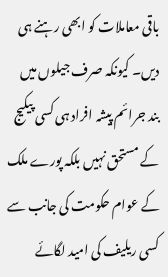باقی معاملات کو ابھی رہنے ہی دیں۔ کیونکہ صرف جیلوں میں بند جرائم پیشہ افراد ہی کسی پیکیج کے مستحق نہیں بلکہ پورے ملک کے عوام حکومت کی جانب سے کسی ریلیف کی امید لگائے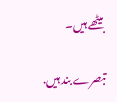بیٹھے ہیں۔

تبصرے بند ہیں.